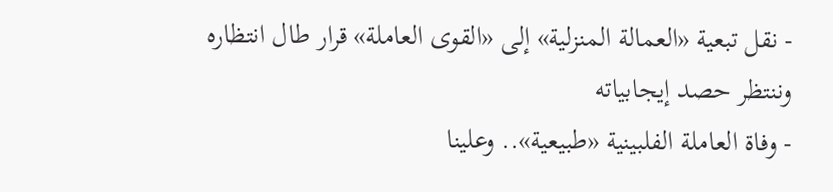- نقل تبعية «العمالة المنزلية» إلى «القوى العاملة» قرار طال انتظاره وننتظر حصد إيجابياته
- وفاة العاملة الفلبينية «طبيعية».. وعلينا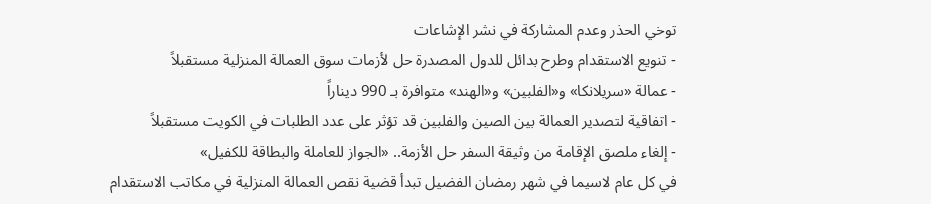توخي الحذر وعدم المشاركة في نشر الإشاعات
- تنويع الاستقدام وطرح بدائل للدول المصدرة حل لأزمات سوق العمالة المنزلية مستقبلاً
- عمالة «سريلانكا» و«الفلبين» و«الهند» متوافرة بـ 990 ديناراً
- اتفاقية لتصدير العمالة بين الصين والفلبين قد تؤثر على عدد الطلبات في الكويت مستقبلاً
- إلغاء ملصق الإقامة من وثيقة السفر حل الأزمة.. «الجواز للعاملة والبطاقة للكفيل»
في كل عام لاسيما في شهر رمضان الفضيل تبدأ قضية نقص العمالة المنزلية في مكاتب الاستقدام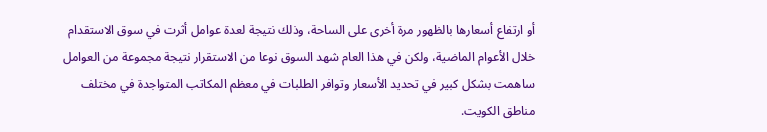أو ارتفاع أسعارها بالظهور مرة أخرى على الساحة، وذلك نتيجة لعدة عوامل أثرت في سوق الاستقدام خلال الأعوام الماضية، ولكن في هذا العام شهد السوق نوعا من الاستقرار نتيجة مجموعة من العوامل ساهمت بشكل كبير في تحديد الأسعار وتوافر الطلبات في معظم المكاتب المتواجدة في مختلف مناطق الكويت.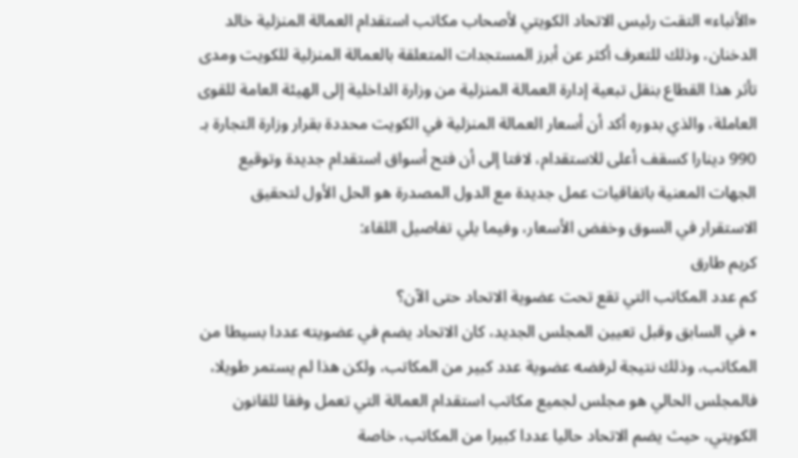«الأنباء» التقت رئيس الاتحاد الكويتي لأصحاب مكاتب استقدام العمالة المنزلية خالد الدخنان، وذلك للتعرف أكثر عن أبرز المستجدات المتعلقة بالعمالة المنزلية للكويت ومدى تأثر هذا القطاع بنقل تبعية إدارة العمالة المنزلية من وزارة الداخلية إلى الهيئة العامة للقوى العاملة، والذي بدوره أكد أن أسعار العمالة المنزلية في الكويت محددة بقرار وزارة التجارة بـ 990 دينارا كسقف أعلى للاستقدام، لافتا إلى أن فتح أسواق استقدام جديدة وتوقيع الجهات المعنية باتفاقيات عمل جديدة مع الدول المصدرة هو الحل الأول لتحقيق الاستقرار في السوق وخفض الأسعار، وفيما يلي تفاصيل اللقاء:
كريم طارق
كم عدد المكاتب التي تقع تحت عضوية الاتحاد حتى الآن؟
٭ في السابق وقبل تعيين المجلس الجديد، كان الاتحاد يضم في عضويته عددا بسيطا من المكاتب، وذلك نتيجة لرفضه عضوية عدد كبير من المكاتب، ولكن هذا لم يستمر طويلا، فالمجلس الحالي هو مجلس لجميع مكاتب استقدام العمالة التي تعمل وفقا للقانون الكويتي، حيث يضم الاتحاد حاليا عددا كبيرا من المكاتب، خاصة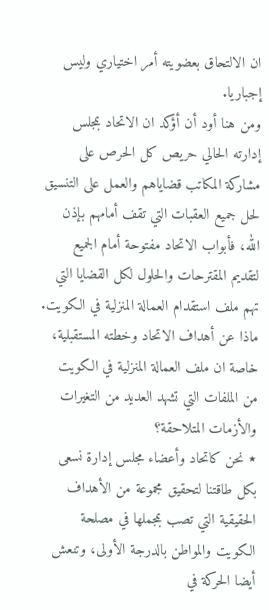ان الالتحاق بعضويته أمر اختياري وليس إجباريا.
ومن هنا أود أن أؤكد ان الاتحاد بمجلس إدارته الحالي حريص كل الحرص على مشاركة المكاتب قضاياهم والعمل على التنسيق لحل جميع العقبات التي تقف أمامهم بإذن الله، فأبواب الاتحاد مفتوحة أمام الجميع لتقديم المقترحات والحلول لكل القضايا التي تهم ملف استقدام العمالة المنزلية في الكويت.
ماذا عن أهداف الاتحاد وخطته المستقبلية، خاصة ان ملف العمالة المنزلية في الكويت من الملفات التي تشهد العديد من التغيرات والأزمات المتلاحقة؟
٭ نحن كاتحاد وأعضاء مجلس إدارة نسعى بكل طاقتنا لتحقيق مجموعة من الأهداف الحقيقية التي تصب بمجملها في مصلحة الكويت والمواطن بالدرجة الأولى، وتنعش أيضا الحركة في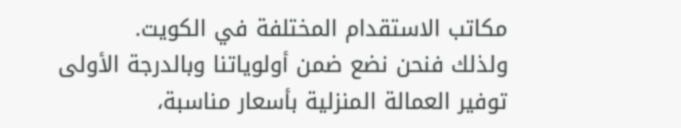مكاتب الاستقدام المختلفة في الكويت.
ولذلك فنحن نضع ضمن أولوياتنا وبالدرجة الأولى توفير العمالة المنزلية بأسعار مناسبة،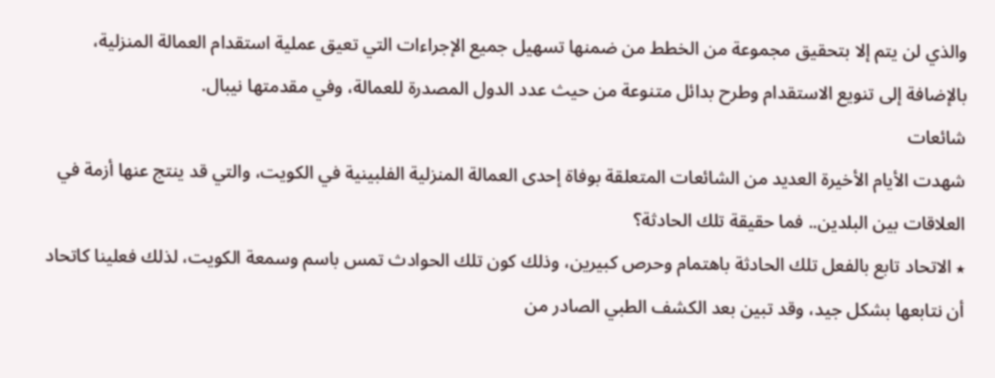والذي لن يتم إلا بتحقيق مجموعة من الخطط من ضمنها تسهيل جميع الإجراءات التي تعيق عملية استقدام العمالة المنزلية، بالإضافة إلى تنويع الاستقدام وطرح بدائل متنوعة من حيث عدد الدول المصدرة للعمالة، وفي مقدمتها نيبال.
شائعات
شهدت الأيام الأخيرة العديد من الشائعات المتعلقة بوفاة إحدى العمالة المنزلية الفلبينية في الكويت، والتي قد ينتج عنها أزمة في العلاقات بين البلدين.. فما حقيقة تلك الحادثة؟
٭ الاتحاد تابع بالفعل تلك الحادثة باهتمام وحرص كبيرين، وذلك كون تلك الحوادث تمس باسم وسمعة الكويت، لذلك فعلينا كاتحاد أن نتابعها بشكل جيد، وقد تبين بعد الكشف الطبي الصادر من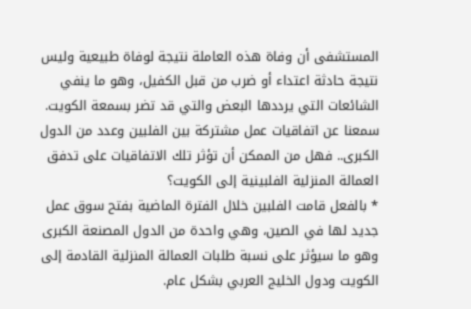المستشفى أن وفاة هذه العاملة نتيجة لوفاة طبيعية وليس نتيجة حادثة اعتداء أو ضرب من قبل الكفيل، وهو ما ينفي الشائعات التي يرددها البعض والتي قد تضر بسمعة الكويت.
سمعنا عن اتفاقيات عمل مشتركة بين الفلبين وعدد من الدول الكبرى.. فهل من الممكن أن تؤثر تلك الاتفاقيات على تدفق العمالة المنزلية الفلبينية إلى الكويت؟
٭ بالفعل قامت الفلبين خلال الفترة الماضية بفتح سوق عمل جديد لها في الصين، وهي واحدة من الدول المصنعة الكبرى وهو ما سيؤثر على نسبة طلبات العمالة المنزلية القادمة إلى الكويت ودول الخليج العربي بشكل عام.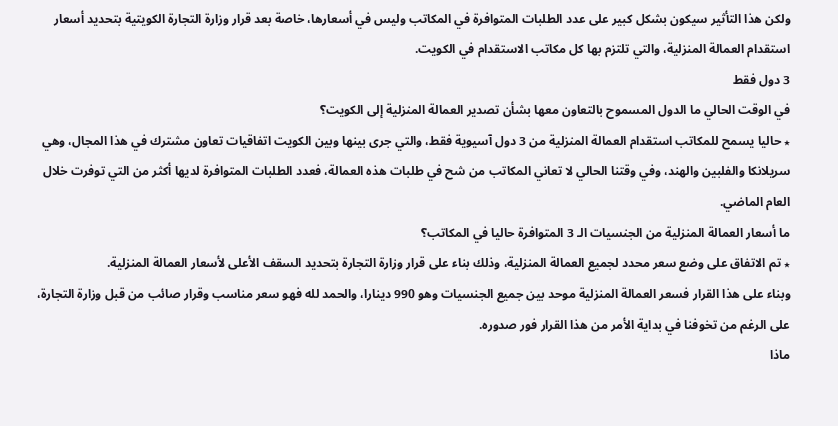ولكن هذا التأثير سيكون بشكل كبير على عدد الطلبات المتوافرة في المكاتب وليس في أسعارها، خاصة بعد قرار وزارة التجارة الكويتية بتحديد أسعار استقدام العمالة المنزلية، والتي تلتزم بها كل مكاتب الاستقدام في الكويت.
3 دول فقط
في الوقت الحالي ما الدول المسموح بالتعاون معها بشأن تصدير العمالة المنزلية إلى الكويت؟
٭ حاليا يسمح للمكاتب استقدام العمالة المنزلية من 3 دول آسيوية فقط، والتي جرى بينها وبين الكويت اتفاقيات تعاون مشترك في هذا المجال، وهي سريلانكا والفلبين والهند، وفي وقتنا الحالي لا تعاني المكاتب من شح في طلبات هذه العمالة، فعدد الطلبات المتوافرة لديها أكثر من التي توفرت خلال العام الماضي.
ما أسعار العمالة المنزلية من الجنسيات الـ 3 المتوافرة حاليا في المكاتب؟
٭ تم الاتفاق على وضع سعر محدد لجميع العمالة المنزلية، وذلك بناء على قرار وزارة التجارة بتحديد السقف الأعلى لأسعار العمالة المنزلية.
وبناء على هذا القرار فسعر العمالة المنزلية موحد بين جميع الجنسيات وهو 990 دينارا، والحمد لله فهو سعر مناسب وقرار صائب من قبل وزارة التجارة، على الرغم من تخوفنا في بداية الأمر من هذا القرار فور صدوره.
ماذا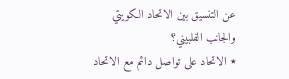عن التنسيق بين الاتحاد الكويتي والجانب الفلبيني؟
٭ الاتحاد على تواصل دائم مع الاتحاد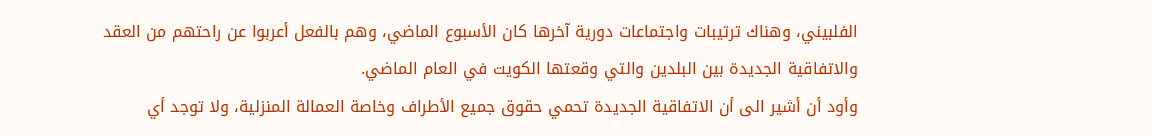الفلبيني، وهناك ترتيبات واجتماعات دورية آخرها كان الأسبوع الماضي، وهم بالفعل أعربوا عن راحتهم من العقد والاتفاقية الجديدة بين البلدين والتي وقعتها الكويت في العام الماضي.
وأود أن أشير الى أن الاتفاقية الجديدة تحمي حقوق جميع الأطراف وخاصة العمالة المنزلية، ولا توجد أي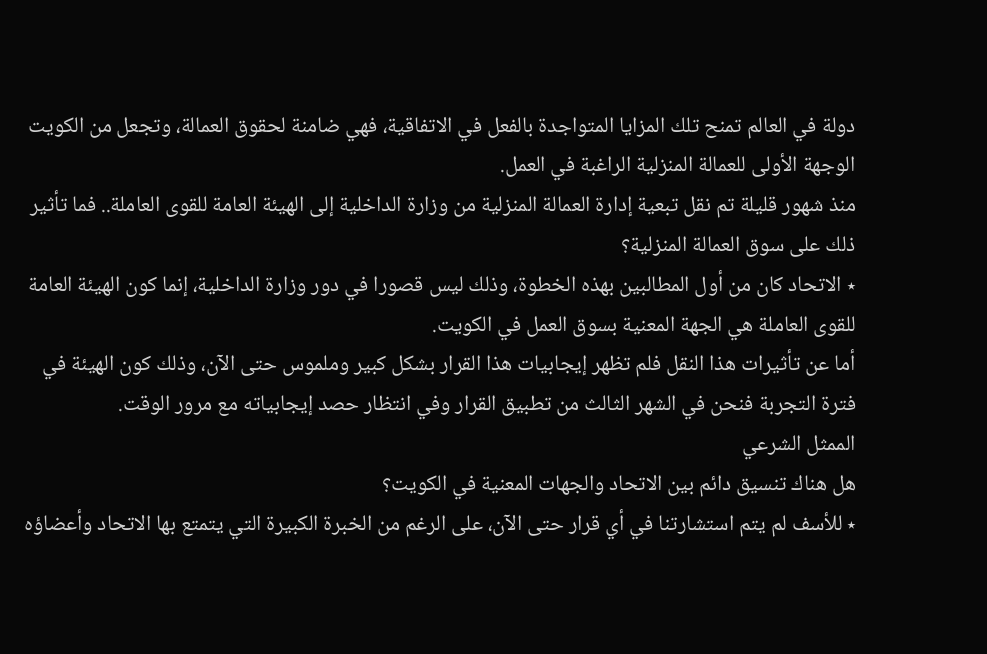دولة في العالم تمنح تلك المزايا المتواجدة بالفعل في الاتفاقية، فهي ضامنة لحقوق العمالة، وتجعل من الكويت الوجهة الأولى للعمالة المنزلية الراغبة في العمل.
منذ شهور قليلة تم نقل تبعية إدارة العمالة المنزلية من وزارة الداخلية إلى الهيئة العامة للقوى العاملة.. فما تأثير ذلك على سوق العمالة المنزلية؟
٭ الاتحاد كان من أول المطالبين بهذه الخطوة، وذلك ليس قصورا في دور وزارة الداخلية، إنما كون الهيئة العامة للقوى العاملة هي الجهة المعنية بسوق العمل في الكويت.
أما عن تأثيرات هذا النقل فلم تظهر إيجابيات هذا القرار بشكل كبير وملموس حتى الآن، وذلك كون الهيئة في فترة التجربة فنحن في الشهر الثالث من تطبيق القرار وفي انتظار حصد إيجابياته مع مرور الوقت.
الممثل الشرعي
هل هناك تنسيق دائم بين الاتحاد والجهات المعنية في الكويت؟
٭ للأسف لم يتم استشارتنا في أي قرار حتى الآن، على الرغم من الخبرة الكبيرة التي يتمتع بها الاتحاد وأعضاؤه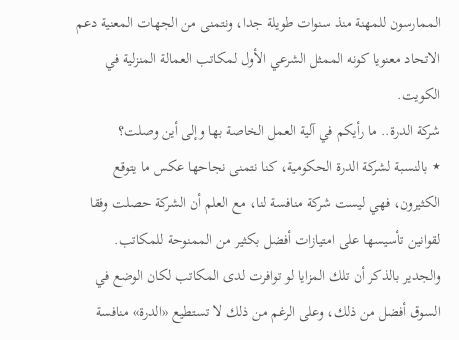الممارسون للمهنة منذ سنوات طويلة جدا، ونتمنى من الجهات المعنية دعم الاتحاد معنويا كونه الممثل الشرعي الأول لمكاتب العمالة المنزلية في الكويت.
شركة الدرة.. ما رأيكم في آلية العمل الخاصة بها وإلى أين وصلت؟
٭ بالنسبة لشركة الدرة الحكومية، كنا نتمنى نجاحها عكس ما يتوقع الكثيرون، فهي ليست شركة منافسة لنا، مع العلم أن الشركة حصلت وفقا لقوانين تأسيسها على امتيازات أفضل بكثير من الممنوحة للمكاتب.
والجدير بالذكر أن تلك المزايا لو توافرت لدى المكاتب لكان الوضع في السوق أفضل من ذلك، وعلى الرغم من ذلك لا تستطيع «الدرة» منافسة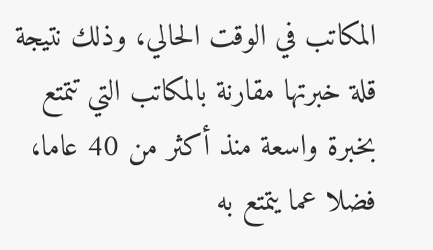المكاتب في الوقت الحالي، وذلك نتيجة قلة خبرتها مقارنة بالمكاتب التي تتمتع بخبرة واسعة منذ أكثر من 40 عاما، فضلا عما يتمتع به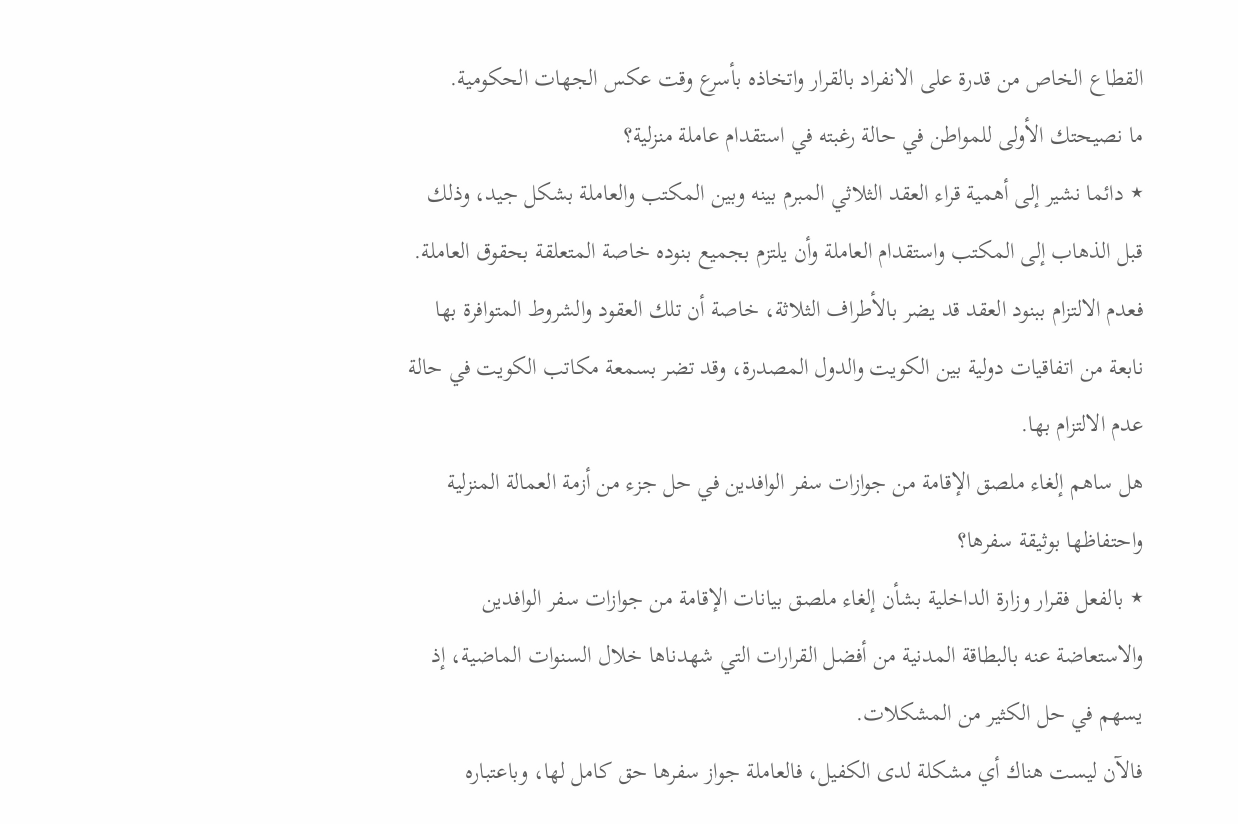القطاع الخاص من قدرة على الانفراد بالقرار واتخاذه بأسرع وقت عكس الجهات الحكومية.
ما نصيحتك الأولى للمواطن في حالة رغبته في استقدام عاملة منزلية؟
٭ دائما نشير إلى أهمية قراء العقد الثلاثي المبرم بينه وبين المكتب والعاملة بشكل جيد، وذلك قبل الذهاب إلى المكتب واستقدام العاملة وأن يلتزم بجميع بنوده خاصة المتعلقة بحقوق العاملة.
فعدم الالتزام ببنود العقد قد يضر بالأطراف الثلاثة، خاصة أن تلك العقود والشروط المتوافرة بها نابعة من اتفاقيات دولية بين الكويت والدول المصدرة، وقد تضر بسمعة مكاتب الكويت في حالة عدم الالتزام بها.
هل ساهم إلغاء ملصق الإقامة من جوازات سفر الوافدين في حل جزء من أزمة العمالة المنزلية واحتفاظها بوثيقة سفرها؟
٭ بالفعل فقرار وزارة الداخلية بشأن إلغاء ملصق بيانات الإقامة من جوازات سفر الوافدين والاستعاضة عنه بالبطاقة المدنية من أفضل القرارات التي شهدناها خلال السنوات الماضية، إذ يسهم في حل الكثير من المشكلات.
فالآن ليست هناك أي مشكلة لدى الكفيل، فالعاملة جواز سفرها حق كامل لها، وباعتباره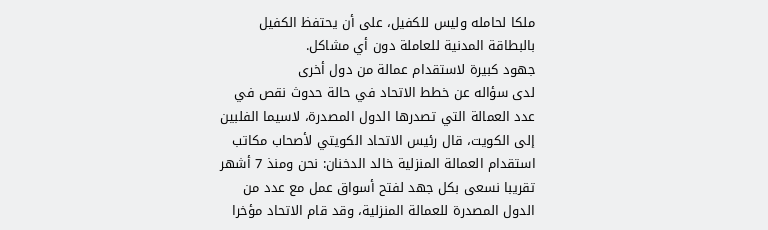ملكا لحامله وليس للكفيل، على أن يحتفظ الكفيل بالبطاقة المدنية للعاملة دون أي مشاكل.
جهود كبيرة لاستقدام عمالة من دول أخرى
لدى سؤاله عن خطط الاتحاد في حالة حدوث نقص في عدد العمالة التي تصدرها الدول المصدرة، لاسيما الفلبين إلى الكويت، قال رئيس الاتحاد الكويتي لأصحاب مكاتب استقدام العمالة المنزلية خالد الدخنان: نحن ومنذ 7 أشهر تقريبا نسعى بكل جهد لفتح أسواق عمل مع عدد من الدول المصدرة للعمالة المنزلية، وقد قام الاتحاد مؤخرا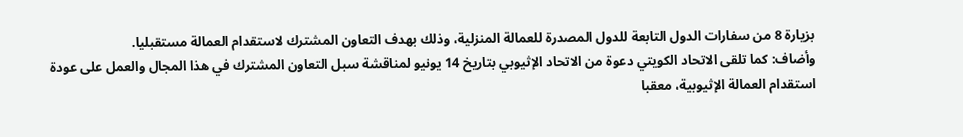بزيارة 8 من سفارات الدول التابعة للدول المصدرة للعمالة المنزلية، وذلك بهدف التعاون المشترك لاستقدام العمالة مستقبليا.
وأضاف: كما تلقى الاتحاد الكويتي دعوة من الاتحاد الإثيوبي بتاريخ 14 يونيو لمناقشة سبل التعاون المشترك في هذا المجال والعمل على عودة استقدام العمالة الإثيوبية، معقبا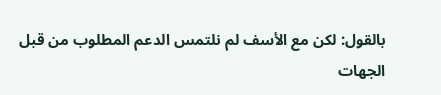بالقول: لكن مع الأسف لم نلتمس الدعم المطلوب من قبل الجهات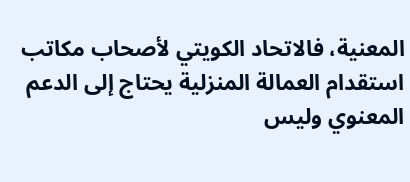المعنية، فالاتحاد الكويتي لأصحاب مكاتب استقدام العمالة المنزلية يحتاج إلى الدعم المعنوي وليس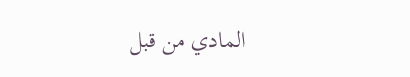المادي من قبل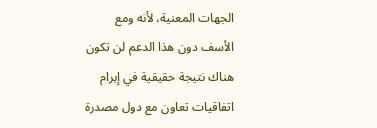الجهات المعنية، لأنه ومع الأسف دون هذا الدعم لن تكون هناك نتيجة حقيقية في إبرام اتفاقيات تعاون مع دول مصدرة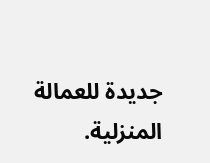جديدة للعمالة المنزلية.